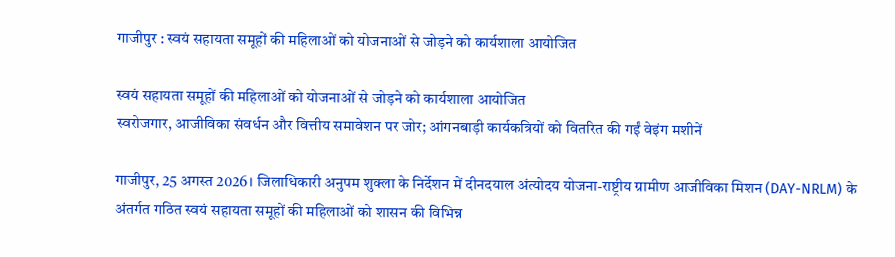गाजीपुर : स्वयं सहायता समूहों की महिलाओं को योजनाओं से जोड़ने को कार्यशाला आयोजित

स्वयं सहायता समूहों की महिलाओं को योजनाओं से जोड़ने को कार्यशाला आयोजित
स्वरोजगार, आजीविका संवर्धन और वित्तीय समावेशन पर जोर; आंगनबाड़ी कार्यकत्रियों को वितरित की गईं वेइंग मशीनें

गाजीपुर, 25 अगस्त 2026। जिलाधिकारी अनुपम शुक्ला के निर्देशन में दीनदयाल अंत्योदय योजना-राष्ट्रीय ग्रामीण आजीविका मिशन (DAY-NRLM) के अंतर्गत गठित स्वयं सहायता समूहों की महिलाओं को शासन की विभिन्न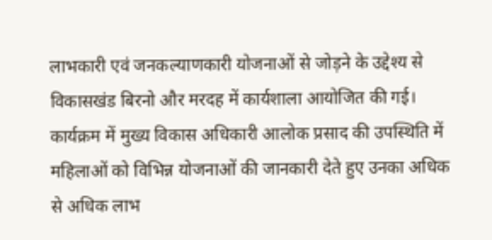लाभकारी एवं जनकल्याणकारी योजनाओं से जोड़ने के उद्देश्य से विकासखंड बिरनो और मरदह में कार्यशाला आयोजित की गई। कार्यक्रम में मुख्य विकास अधिकारी आलोक प्रसाद की उपस्थिति में महिलाओं को विभिन्न योजनाओं की जानकारी देते हुए उनका अधिक से अधिक लाभ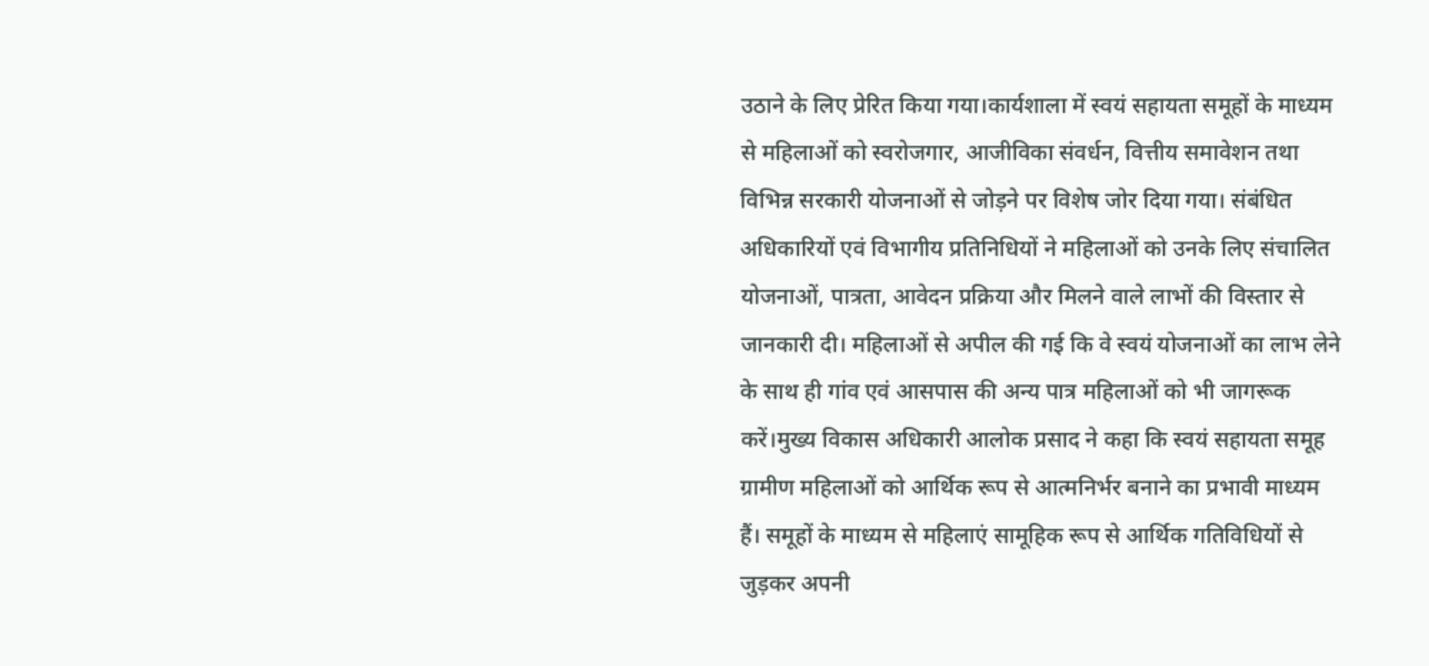उठाने के लिए प्रेरित किया गया।कार्यशाला में स्वयं सहायता समूहों के माध्यम से महिलाओं को स्वरोजगार, आजीविका संवर्धन, वित्तीय समावेशन तथा विभिन्न सरकारी योजनाओं से जोड़ने पर विशेष जोर दिया गया। संबंधित अधिकारियों एवं विभागीय प्रतिनिधियों ने महिलाओं को उनके लिए संचालित योजनाओं, पात्रता, आवेदन प्रक्रिया और मिलने वाले लाभों की विस्तार से जानकारी दी। महिलाओं से अपील की गई कि वे स्वयं योजनाओं का लाभ लेने के साथ ही गांव एवं आसपास की अन्य पात्र महिलाओं को भी जागरूक करें।मुख्य विकास अधिकारी आलोक प्रसाद ने कहा कि स्वयं सहायता समूह ग्रामीण महिलाओं को आर्थिक रूप से आत्मनिर्भर बनाने का प्रभावी माध्यम हैं। समूहों के माध्यम से महिलाएं सामूहिक रूप से आर्थिक गतिविधियों से जुड़कर अपनी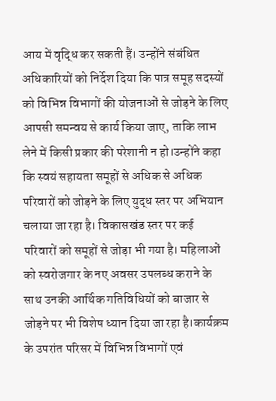आय में वृद्धि कर सकती हैं। उन्होंने संबंधित अधिकारियों को निर्देश दिया कि पात्र समूह सदस्यों को विभिन्न विभागों की योजनाओं से जोड़ने के लिए आपसी समन्वय से कार्य किया जाए, ताकि लाभ लेने में किसी प्रकार की परेशानी न हो।उन्होंने कहा कि स्वयं सहायता समूहों से अधिक से अधिक परिवारों को जोड़ने के लिए युद्ध स्तर पर अभियान चलाया जा रहा है। विकासखंड स्तर पर कई परिवारों को समूहों से जोड़ा भी गया है। महिलाओं को स्वरोजगार के नए अवसर उपलब्ध कराने के साथ उनकी आर्थिक गतिविधियों को बाजार से जोड़ने पर भी विशेष ध्यान दिया जा रहा है।कार्यक्रम के उपरांत परिसर में विभिन्न विभागों एवं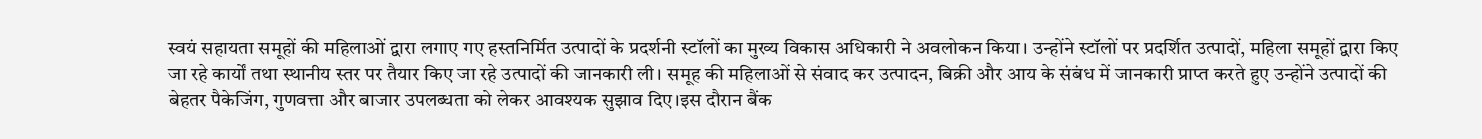स्वयं सहायता समूहों की महिलाओं द्वारा लगाए गए हस्तनिर्मित उत्पादों के प्रदर्शनी स्टॉलों का मुख्य विकास अधिकारी ने अवलोकन किया। उन्होंने स्टॉलों पर प्रदर्शित उत्पादों, महिला समूहों द्वारा किए जा रहे कार्यों तथा स्थानीय स्तर पर तैयार किए जा रहे उत्पादों की जानकारी ली। समूह की महिलाओं से संवाद कर उत्पादन, बिक्री और आय के संबंध में जानकारी प्राप्त करते हुए उन्होंने उत्पादों की बेहतर पैकेजिंग, गुणवत्ता और बाजार उपलब्धता को लेकर आवश्यक सुझाव दिए।इस दौरान बैंक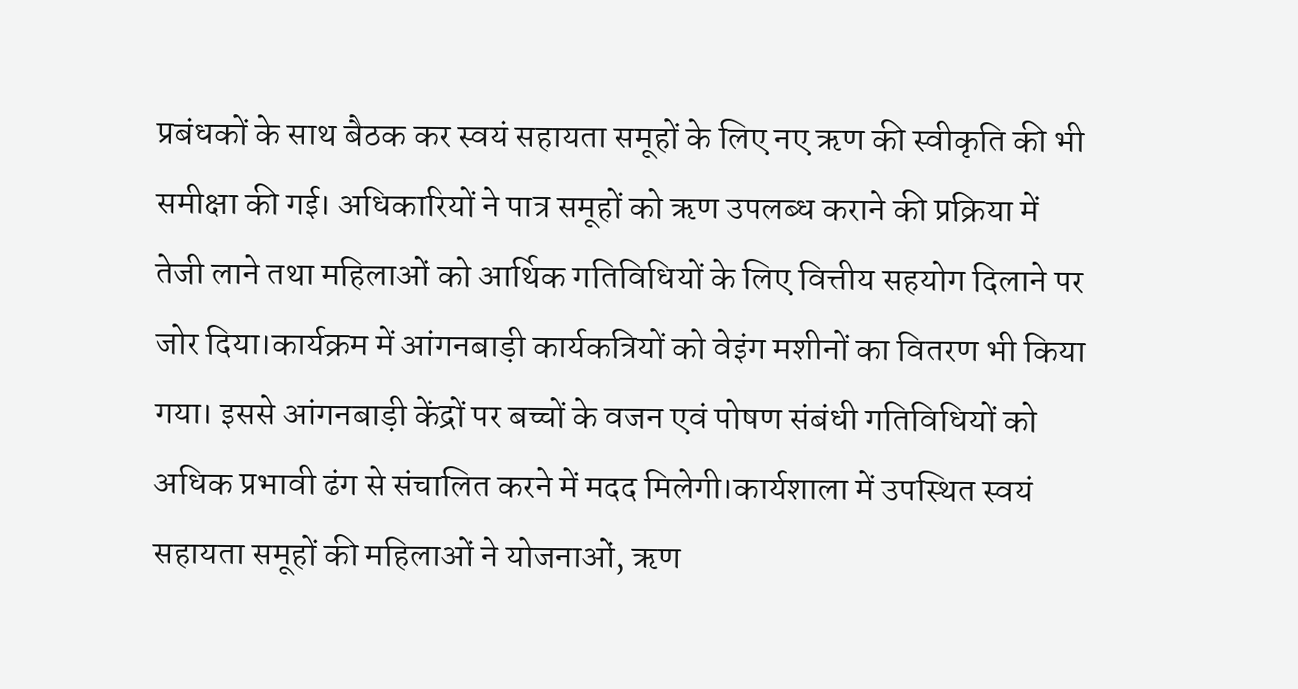प्रबंधकों के साथ बैठक कर स्वयं सहायता समूहों के लिए नए ऋण की स्वीकृति की भी समीक्षा की गई। अधिकारियों ने पात्र समूहों को ऋण उपलब्ध कराने की प्रक्रिया में तेजी लाने तथा महिलाओं को आर्थिक गतिविधियों के लिए वित्तीय सहयोग दिलाने पर जोर दिया।कार्यक्रम में आंगनबाड़ी कार्यकत्रियों को वेइंग मशीनों का वितरण भी किया गया। इससे आंगनबाड़ी केंद्रों पर बच्चों के वजन एवं पोषण संबंधी गतिविधियों को अधिक प्रभावी ढंग से संचालित करने में मदद मिलेगी।कार्यशाला में उपस्थित स्वयं सहायता समूहों की महिलाओं ने योजनाओं, ऋण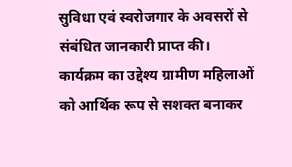सुविधा एवं स्वरोजगार के अवसरों से संबंधित जानकारी प्राप्त की। कार्यक्रम का उद्देश्य ग्रामीण महिलाओं को आर्थिक रूप से सशक्त बनाकर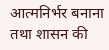आत्मनिर्भर बनाना तथा शासन की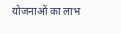योजनाओं का लाभ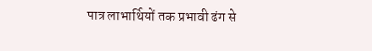पात्र लाभार्थियों तक प्रभावी ढंग से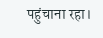पहुंचाना रहा।